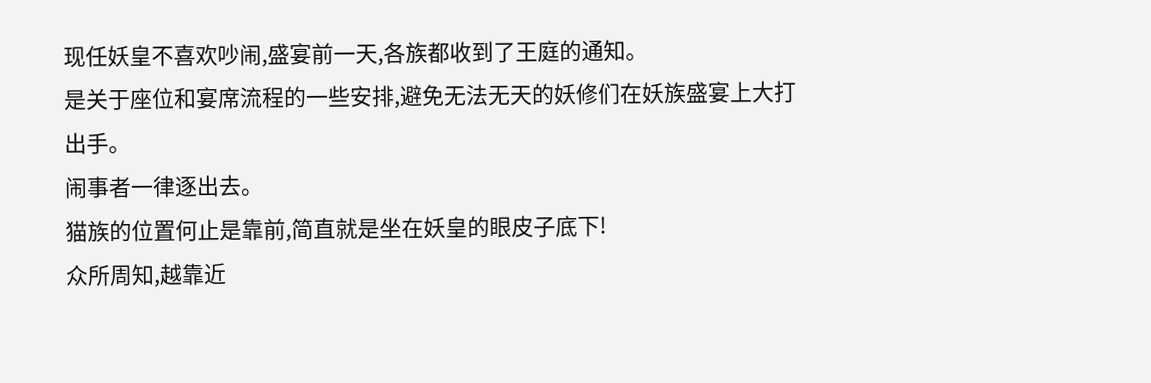现任妖皇不喜欢吵闹,盛宴前一天,各族都收到了王庭的通知。
是关于座位和宴席流程的一些安排,避免无法无天的妖修们在妖族盛宴上大打出手。
闹事者一律逐出去。
猫族的位置何止是靠前,简直就是坐在妖皇的眼皮子底下!
众所周知,越靠近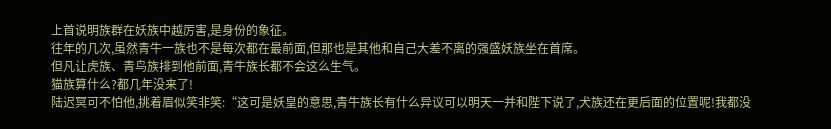上首说明族群在妖族中越厉害,是身份的象征。
往年的几次,虽然青牛一族也不是每次都在最前面,但那也是其他和自己大差不离的强盛妖族坐在首席。
但凡让虎族、青鸟族排到他前面,青牛族长都不会这么生气。
猫族算什么?都几年没来了!
陆迟冥可不怕他,挑着眉似笑非笑:“这可是妖皇的意思,青牛族长有什么异议可以明天一并和陛下说了,犬族还在更后面的位置呢!我都没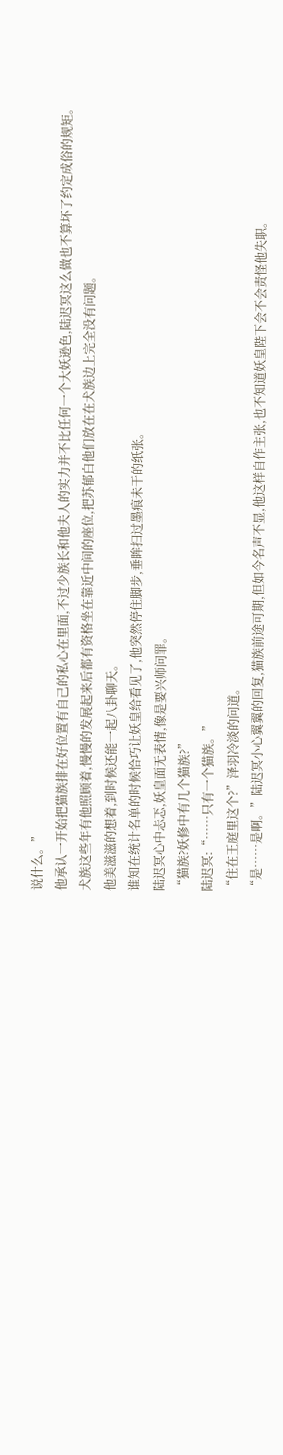说什么。”
他承认一开始把猫族排在好位置有自己的私心在里面,不过少族长和他夫人的实力并不比任何一个大妖逊色,陆迟冥这么做也不算坏了约定成俗的规矩。
犬族这些年有他照顾着,慢慢的发展起来后都有资格坐在靠近中间的座位,把苏郁白他们放在在犬族边上完全没有问题。
他美滋滋的想着,到时候还能一起八卦聊天。
谁知在统计名单的时候恰巧让妖皇给看见了,他突然停住脚步,垂眸扫过墨痕未干的纸张。
陆迟冥心中忐忑,妖皇面无表情,像是要兴师问罪。
“猫族?妖修中有几个猫族?”
陆迟冥:“……只有一个猫族。”
“住在王庭里这个?”泽羽冷淡的问道。
“是……是啊。”陆迟冥小心翼翼的回复,猫族前途可期,但如今名声不显,他这样自作主张,也不知道妖皇陛下会不会责怪他失职。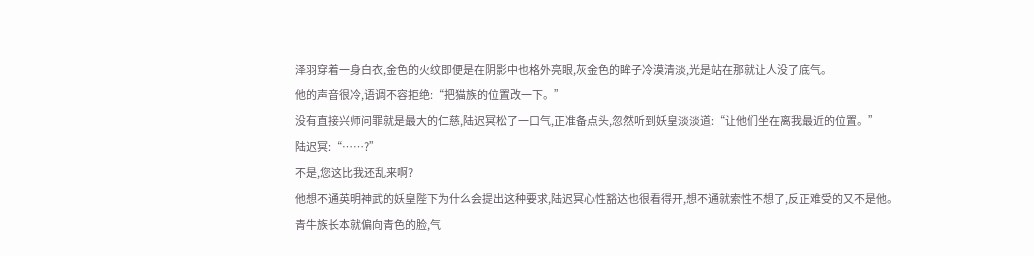泽羽穿着一身白衣,金色的火纹即便是在阴影中也格外亮眼,灰金色的眸子冷漠清淡,光是站在那就让人没了底气。
他的声音很冷,语调不容拒绝:“把猫族的位置改一下。”
没有直接兴师问罪就是最大的仁慈,陆迟冥松了一口气,正准备点头,忽然听到妖皇淡淡道:“让他们坐在离我最近的位置。”
陆迟冥:“……?”
不是,您这比我还乱来啊?
他想不通英明神武的妖皇陛下为什么会提出这种要求,陆迟冥心性豁达也很看得开,想不通就索性不想了,反正难受的又不是他。
青牛族长本就偏向青色的脸,气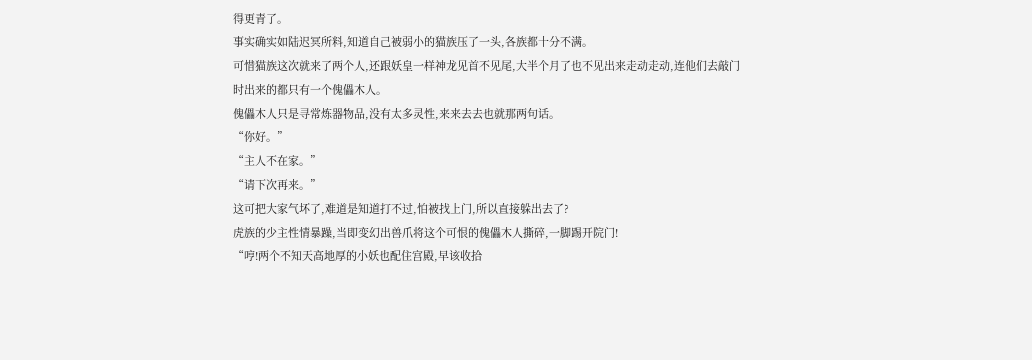得更青了。
事实确实如陆迟冥所料,知道自己被弱小的猫族压了一头,各族都十分不满。
可惜猫族这次就来了两个人,还跟妖皇一样神龙见首不见尾,大半个月了也不见出来走动走动,连他们去敲门时出来的都只有一个傀儡木人。
傀儡木人只是寻常炼器物品,没有太多灵性,来来去去也就那两句话。
“你好。”
“主人不在家。”
“请下次再来。”
这可把大家气坏了,难道是知道打不过,怕被找上门,所以直接躲出去了?
虎族的少主性情暴躁,当即变幻出兽爪将这个可恨的傀儡木人撕碎,一脚踢开院门!
“哼!两个不知天高地厚的小妖也配住宫殿,早该收拾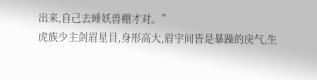出来,自己去睡妖兽棚才对。”
虎族少主剑眉星目,身形高大,眉宇间皆是暴躁的戾气,生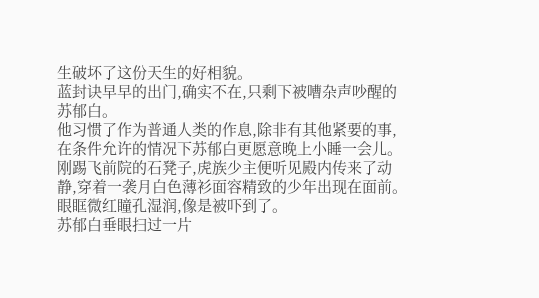生破坏了这份天生的好相貌。
蓝封诀早早的出门,确实不在,只剩下被嘈杂声吵醒的苏郁白。
他习惯了作为普通人类的作息,除非有其他紧要的事,在条件允许的情况下苏郁白更愿意晚上小睡一会儿。
刚踢飞前院的石凳子,虎族少主便听见殿内传来了动静,穿着一袭月白色薄衫面容精致的少年出现在面前。
眼眶微红瞳孔湿润,像是被吓到了。
苏郁白垂眼扫过一片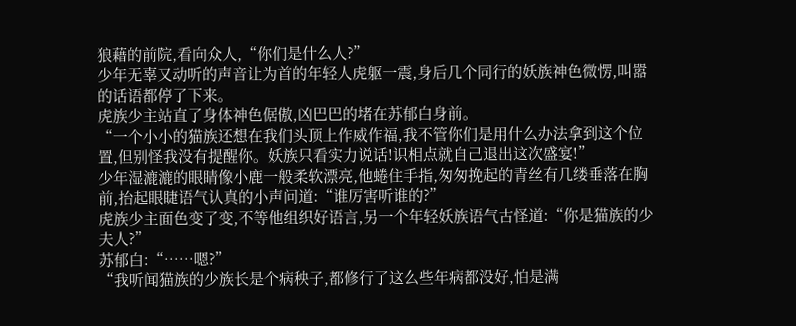狼藉的前院,看向众人,“你们是什么人?”
少年无辜又动听的声音让为首的年轻人虎躯一震,身后几个同行的妖族神色微愣,叫嚣的话语都停了下来。
虎族少主站直了身体神色倨傲,凶巴巴的堵在苏郁白身前。
“一个小小的猫族还想在我们头顶上作威作福,我不管你们是用什么办法拿到这个位置,但别怪我没有提醒你。妖族只看实力说话!识相点就自己退出这次盛宴!”
少年湿漉漉的眼睛像小鹿一般柔软漂亮,他蜷住手指,匆匆挽起的青丝有几缕垂落在胸前,抬起眼睫语气认真的小声问道:“谁厉害听谁的?”
虎族少主面色变了变,不等他组织好语言,另一个年轻妖族语气古怪道:“你是猫族的少夫人?”
苏郁白:“……嗯?”
“我听闻猫族的少族长是个病秧子,都修行了这么些年病都没好,怕是满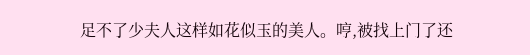足不了少夫人这样如花似玉的美人。哼,被找上门了还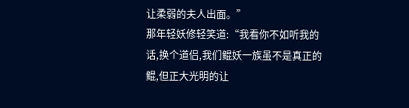让柔弱的夫人出面。”
那年轻妖修轻笑道:“我看你不如听我的话,换个道侣,我们鲲妖一族虽不是真正的鲲,但正大光明的让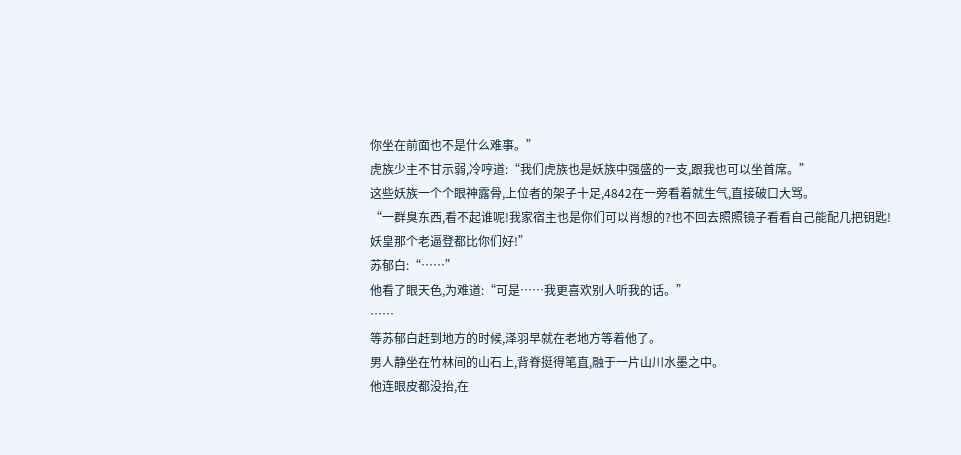你坐在前面也不是什么难事。”
虎族少主不甘示弱,冷哼道:“我们虎族也是妖族中强盛的一支,跟我也可以坐首席。”
这些妖族一个个眼神露骨,上位者的架子十足,4842在一旁看着就生气,直接破口大骂。
“一群臭东西,看不起谁呢!我家宿主也是你们可以肖想的?也不回去照照镜子看看自己能配几把钥匙!妖皇那个老逼登都比你们好!”
苏郁白:“……”
他看了眼天色,为难道:“可是……我更喜欢别人听我的话。”
……
等苏郁白赶到地方的时候,泽羽早就在老地方等着他了。
男人静坐在竹林间的山石上,背脊挺得笔直,融于一片山川水墨之中。
他连眼皮都没抬,在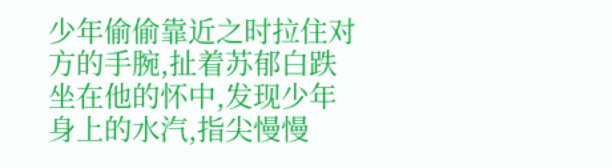少年偷偷靠近之时拉住对方的手腕,扯着苏郁白跌坐在他的怀中,发现少年身上的水汽,指尖慢慢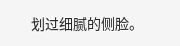划过细腻的侧脸。